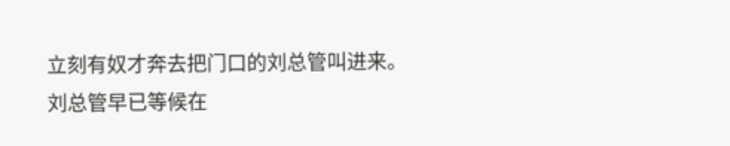立刻有奴才奔去把门口的刘总管叫进来。
刘总管早已等候在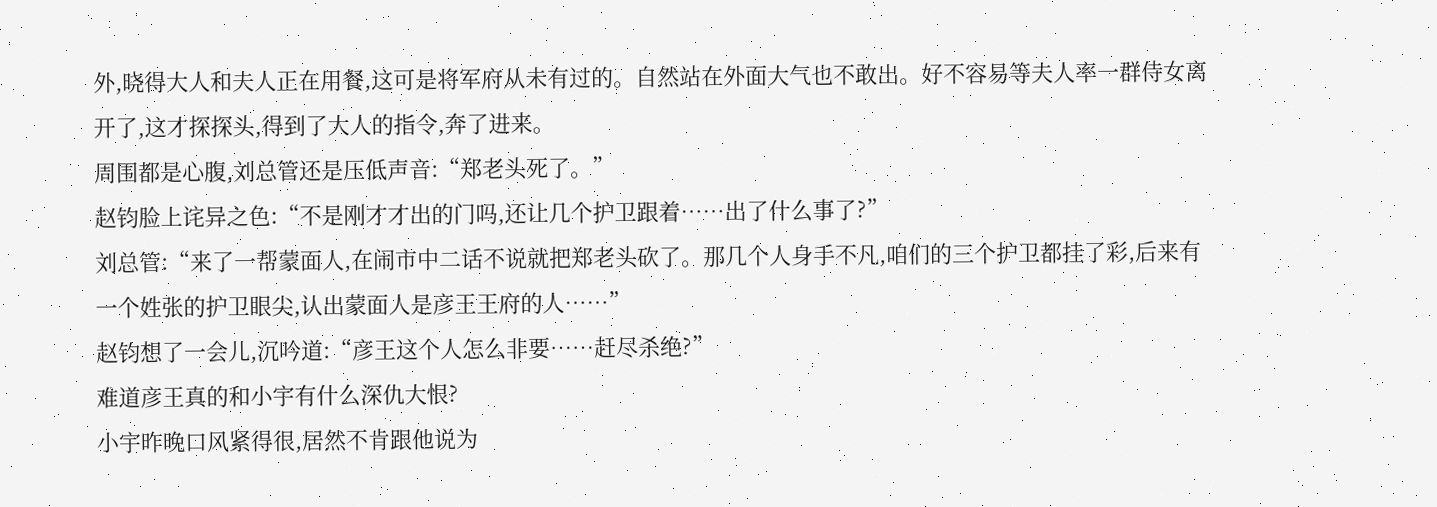外,晓得大人和夫人正在用餐,这可是将军府从未有过的。自然站在外面大气也不敢出。好不容易等夫人率一群侍女离开了,这才探探头,得到了大人的指令,奔了进来。
周围都是心腹,刘总管还是压低声音:“郑老头死了。”
赵钧脸上诧异之色:“不是刚才才出的门吗,还让几个护卫跟着……出了什么事了?”
刘总管:“来了一帮蒙面人,在闹市中二话不说就把郑老头砍了。那几个人身手不凡,咱们的三个护卫都挂了彩,后来有一个姓张的护卫眼尖,认出蒙面人是彦王王府的人……”
赵钧想了一会儿,沉吟道:“彦王这个人怎么非要……赶尽杀绝?”
难道彦王真的和小宇有什么深仇大恨?
小宇昨晚口风紧得很,居然不肯跟他说为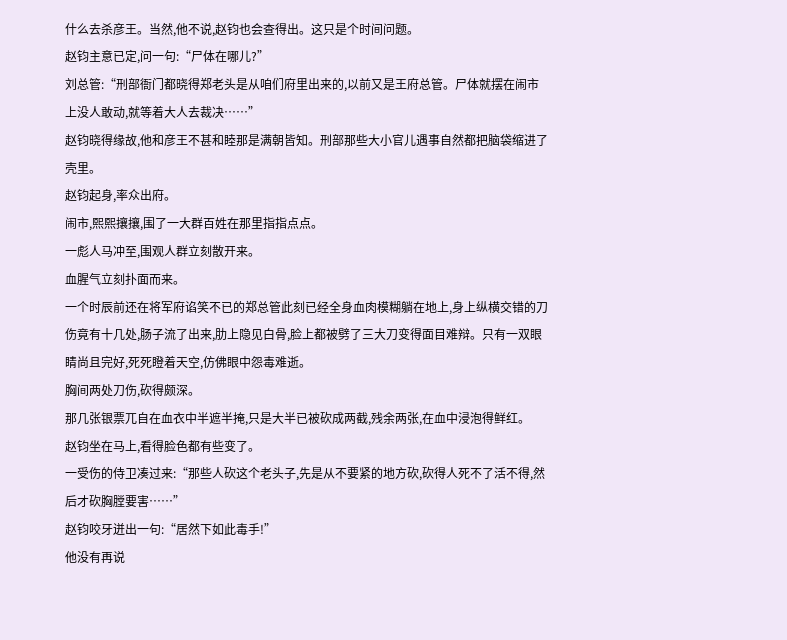什么去杀彦王。当然,他不说,赵钧也会查得出。这只是个时间问题。
赵钧主意已定,问一句:“尸体在哪儿?”
刘总管:“刑部衙门都晓得郑老头是从咱们府里出来的,以前又是王府总管。尸体就摆在闹市上没人敢动,就等着大人去裁决……”
赵钧晓得缘故,他和彦王不甚和睦那是满朝皆知。刑部那些大小官儿遇事自然都把脑袋缩进了壳里。
赵钧起身,率众出府。
闹市,熙熙攘攘,围了一大群百姓在那里指指点点。
一彪人马冲至,围观人群立刻散开来。
血腥气立刻扑面而来。
一个时辰前还在将军府谄笑不已的郑总管此刻已经全身血肉模糊躺在地上,身上纵横交错的刀伤竟有十几处,肠子流了出来,肋上隐见白骨,脸上都被劈了三大刀变得面目难辩。只有一双眼睛尚且完好,死死瞪着天空,仿佛眼中怨毒难逝。
胸间两处刀伤,砍得颇深。
那几张银票兀自在血衣中半遮半掩,只是大半已被砍成两截,残余两张,在血中浸泡得鲜红。
赵钧坐在马上,看得脸色都有些变了。
一受伤的侍卫凑过来:“那些人砍这个老头子,先是从不要紧的地方砍,砍得人死不了活不得,然后才砍胸膛要害……”
赵钧咬牙迸出一句:“居然下如此毒手!”
他没有再说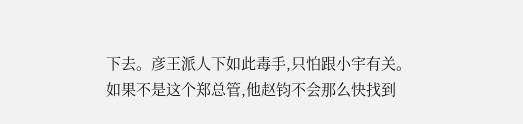下去。彦王派人下如此毒手,只怕跟小宇有关。
如果不是这个郑总管,他赵钧不会那么快找到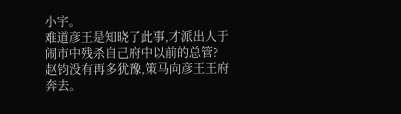小宇。
难道彦王是知晓了此事,才派出人于闹市中残杀自己府中以前的总管?
赵钧没有再多犹豫,策马向彦王王府奔去。